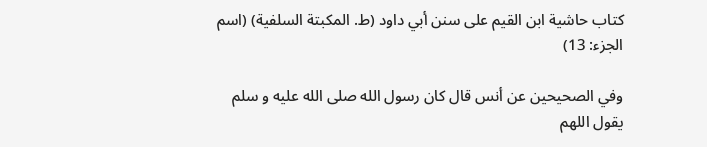كتاب حاشية ابن القيم على سنن أبي داود (ط. المكبتة السلفية) (اسم الجزء: 13)

وفي الصحيحين عن أنس قال كان رسول الله صلى الله عليه و سلم يقول اللهم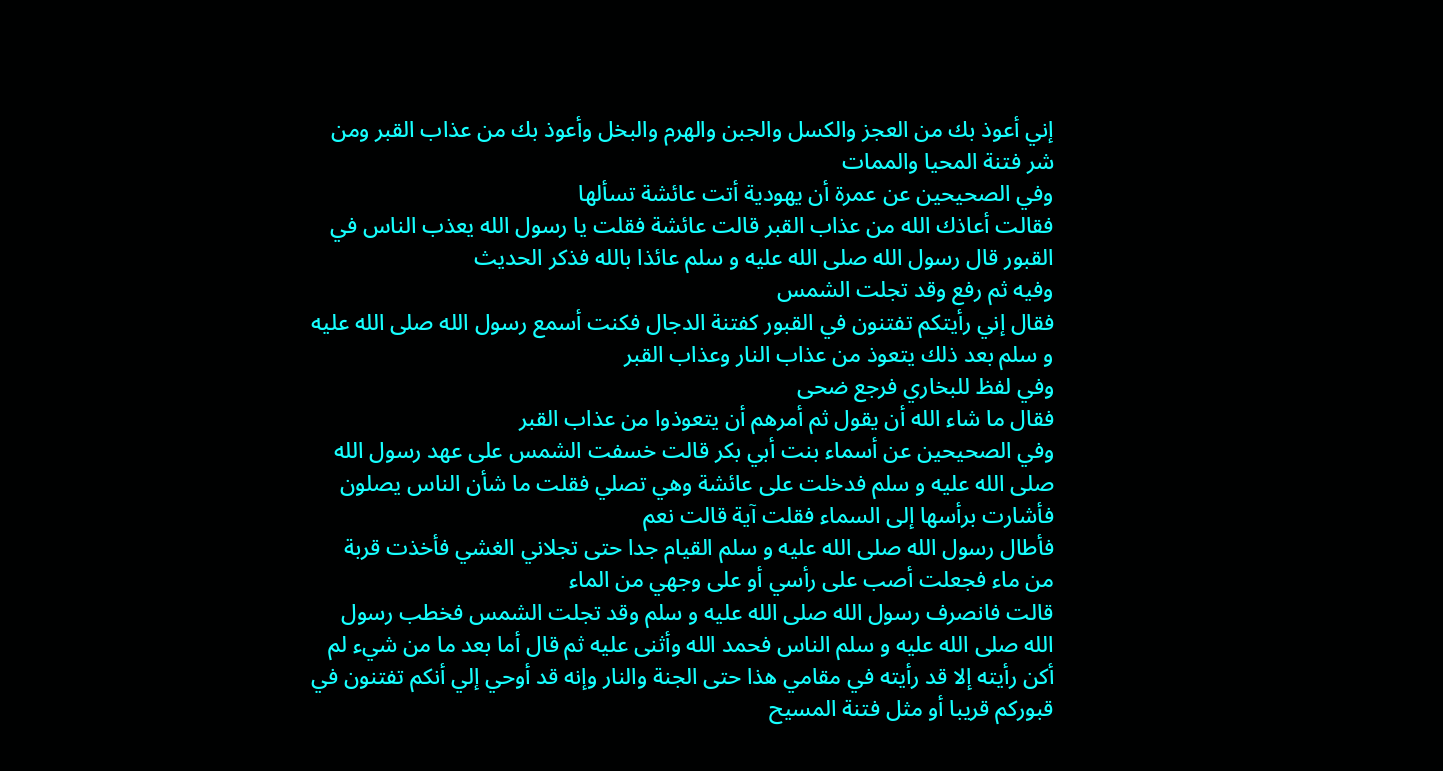إني أعوذ بك من العجز والكسل والجبن والهرم والبخل وأعوذ بك من عذاب القبر ومن شر فتنة المحيا والممات
وفي الصحيحين عن عمرة أن يهودية أتت عائشة تسألها
فقالت أعاذك الله من عذاب القبر قالت عائشة فقلت يا رسول الله يعذب الناس في القبور قال رسول الله صلى الله عليه و سلم عائذا بالله فذكر الحديث
وفيه ثم رفع وقد تجلت الشمس
فقال إني رأيتكم تفتنون في القبور كفتنة الدجال فكنت أسمع رسول الله صلى الله عليه و سلم بعد ذلك يتعوذ من عذاب النار وعذاب القبر
وفي لفظ للبخاري فرجع ضحى
فقال ما شاء الله أن يقول ثم أمرهم أن يتعوذوا من عذاب القبر
وفي الصحيحين عن أسماء بنت أبي بكر قالت خسفت الشمس على عهد رسول الله صلى الله عليه و سلم فدخلت على عائشة وهي تصلي فقلت ما شأن الناس يصلون فأشارت برأسها إلى السماء فقلت آية قالت نعم
فأطال رسول الله صلى الله عليه و سلم القيام جدا حتى تجلاني الغشي فأخذت قربة من ماء فجعلت أصب على رأسي أو على وجهي من الماء
قالت فانصرف رسول الله صلى الله عليه و سلم وقد تجلت الشمس فخطب رسول الله صلى الله عليه و سلم الناس فحمد الله وأثنى عليه ثم قال أما بعد ما من شيء لم أكن رأيته إلا قد رأيته في مقامي هذا حتى الجنة والنار وإنه قد أوحي إلي أنكم تفتنون في قبوركم قريبا أو مثل فتنة المسيح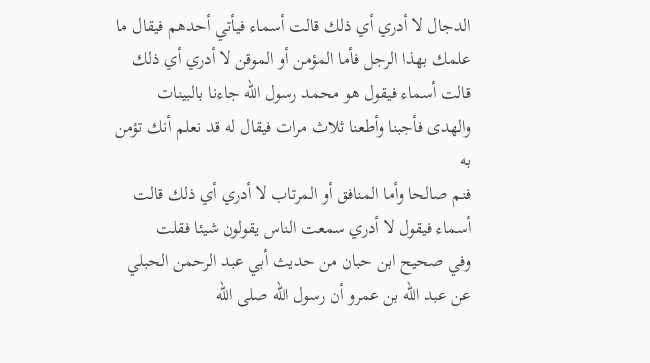الدجال لا أدري أي ذلك قالت أسماء فيأتي أحدهم فيقال ما علمك بهذا الرجل فأما المؤمن أو الموقن لا أدري أي ذلك قالت أسماء فيقول هو محمد رسول الله جاءنا بالبينات والهدى فأجبنا وأطعنا ثلاث مرات فيقال له قد نعلم أنك تؤمن به
فنم صالحا وأما المنافق أو المرتاب لا أدري أي ذلك قالت أسماء فيقول لا أدري سمعت الناس يقولون شيئا فقلت
وفي صحيح ابن حبان من حديث أبي عبد الرحمن الحبلي عن عبد الله بن عمرو أن رسول الله صلى الله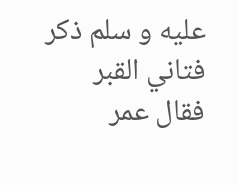عليه و سلم ذكر فتاني القبر
فقال عمر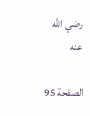رضي الله عنه

الصفحة 95